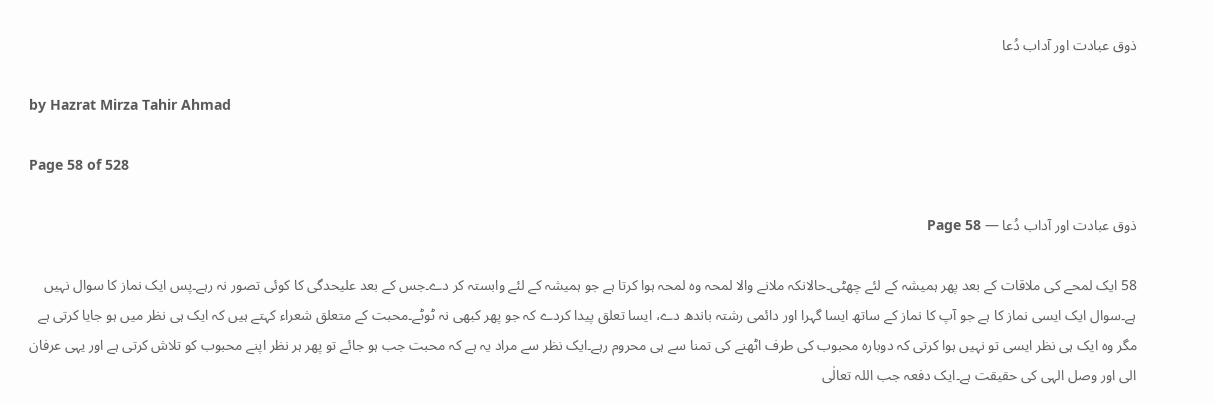ذوق عبادت اور آداب دُعا

by Hazrat Mirza Tahir Ahmad

Page 58 of 528

ذوق عبادت اور آداب دُعا — Page 58

58 ایک لمحے کی ملاقات کے بعد پھر ہمیشہ کے لئے چھٹی۔حالانکہ ملانے والا لمحہ وہ لمحہ ہوا کرتا ہے جو ہمیشہ کے لئے وابستہ کر دے۔جس کے بعد علیحدگی کا کوئی تصور نہ رہے۔پس ایک نماز کا سوال نہیں ہے۔سوال ایک ایسی نماز کا ہے جو آپ کا نماز کے ساتھ ایسا گہرا اور دائمی رشتہ باندھ دے، ایسا تعلق پیدا کردے کہ جو پھر کبھی نہ ٹوٹے۔محبت کے متعلق شعراء کہتے ہیں کہ ایک ہی نظر میں ہو جایا کرتی ہے مگر وہ ایک ہی نظر ایسی تو نہیں ہوا کرتی کہ دوبارہ محبوب کی طرف اٹھنے کی تمنا سے ہی محروم رہے۔ایک نظر سے مراد یہ ہے کہ محبت جب ہو جائے تو پھر ہر نظر اپنے محبوب کو تلاش کرتی ہے اور یہی عرفان الی اور وصل الہی کی حقیقت ہے۔ایک دفعہ جب اللہ تعالٰی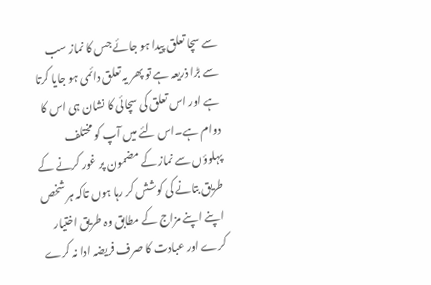سے سچا تعلق پیدا ہو جائے جس کا نماز سب سے بڑا ذریعہ ہے تو پھر یہ تعلق دائمی ہو جایا کرتا ہے اور اس تعلق کی سچائی کا نشان ہی اس کا دوام ہے۔اس لئے میں آپ کو مختلف پہلوؤں سے نماز کے مضمون پر غور کرنے کے طریق بتانے کی کوشش کر رہا ہوں تاکہ ہر شخص اپنے اپنے مزاج کے مطابق وہ طریق اختیار کرے اور عبادت کا صرف فریضہ ادا نہ کرے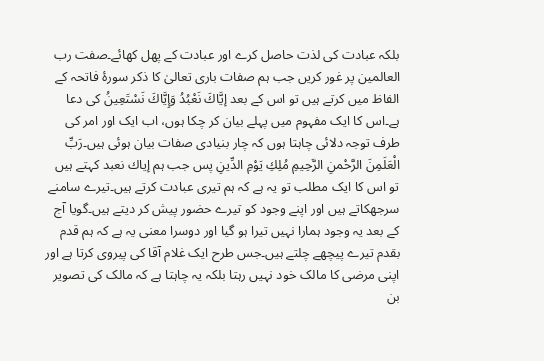بلکہ عبادت کی لذت حاصل کرے اور عبادت کے پھل کھائے۔صفت رب العالمین پر غور کریں جب ہم صفات باری تعالیٰ کا ذکر سورۂ فاتحہ کے الفاظ میں کرتے ہیں تو اس کے بعد إيَّاكَ نَعْبُدُ وَإِيَّاكَ نَسْتَعِينُ کی دعا ہے۔اس کا ایک مفہوم میں پہلے بیان کر چکا ہوں، اب ایک اور امر کی طرف توجہ دلائی چاہتا ہوں کہ چار بنیادی صفات بیان ہوئی ہیں۔رَبِّ الْعَلَمِنَ الرَّحْمنِ الرَّحِيمِ مُلِكِ يَوْمِ الدِّينِ پس جب ہم إياك نعبد کہتے ہیں تو اس کا ایک مطلب تو یہ ہے کہ ہم تیری عبادت کرتے ہیں۔تیرے سامنے سرجھکاتے ہیں اور اپنے وجود کو تیرے حضور پیش کر دیتے ہیں۔گویا آج کے بعد یہ وجود ہمارا نہیں تیرا ہو گیا اور دوسرا معنی یہ ہے کہ ہم قدم بقدم تیرے پیچھے چلتے ہیں۔جس طرح ایک غلام آقا کی پیروی کرتا ہے اور اپنی مرضی کا مالک خود نہیں رہتا بلکہ یہ چاہتا ہے کہ مالک کی تصویر بن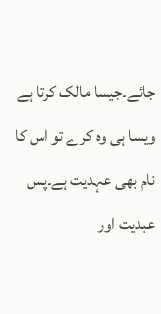جائے۔جیسا مالک کرتا ہے ویسا ہی وہ کرے تو اس کا نام بھی عہدیت ہے۔پس عبدیت اور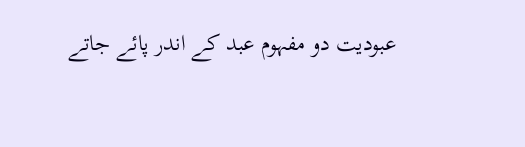عبودیت دو مفہوم عبد کے اندر پائے جاتے